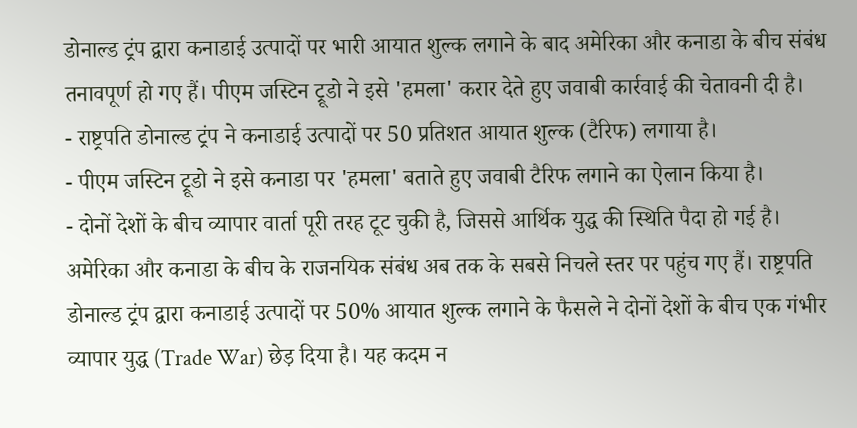डोनाल्ड ट्रंप द्वारा कनाडाई उत्पादों पर भारी आयात शुल्क लगाने के बाद अमेरिका और कनाडा के बीच संबंध तनावपूर्ण हो गए हैं। पीएम जस्टिन ट्रूडो ने इसे 'हमला' करार देते हुए जवाबी कार्रवाई की चेतावनी दी है।
- राष्ट्रपति डोनाल्ड ट्रंप ने कनाडाई उत्पादों पर 50 प्रतिशत आयात शुल्क (टैरिफ) लगाया है।
- पीएम जस्टिन ट्रूडो ने इसे कनाडा पर 'हमला' बताते हुए जवाबी टैरिफ लगाने का ऐलान किया है।
- दोनों देशों के बीच व्यापार वार्ता पूरी तरह टूट चुकी है, जिससे आर्थिक युद्ध की स्थिति पैदा हो गई है।
अमेरिका और कनाडा के बीच के राजनयिक संबंध अब तक के सबसे निचले स्तर पर पहुंच गए हैं। राष्ट्रपति डोनाल्ड ट्रंप द्वारा कनाडाई उत्पादों पर 50% आयात शुल्क लगाने के फैसले ने दोनों देशों के बीच एक गंभीर व्यापार युद्ध (Trade War) छेड़ दिया है। यह कदम न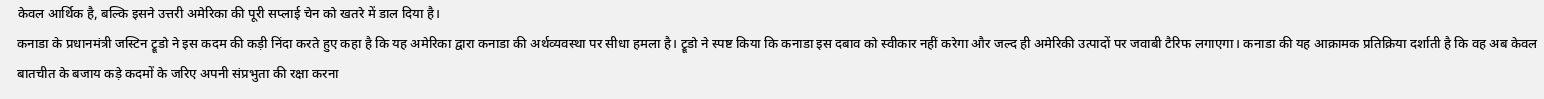केवल आर्थिक है, बल्कि इसने उत्तरी अमेरिका की पूरी सप्लाई चेन को खतरे में डाल दिया है।
कनाडा के प्रधानमंत्री जस्टिन ट्रूडो ने इस कदम की कड़ी निंदा करते हुए कहा है कि यह अमेरिका द्वारा कनाडा की अर्थव्यवस्था पर सीधा हमला है। ट्रूडो ने स्पष्ट किया कि कनाडा इस दबाव को स्वीकार नहीं करेगा और जल्द ही अमेरिकी उत्पादों पर जवाबी टैरिफ लगाएगा। कनाडा की यह आक्रामक प्रतिक्रिया दर्शाती है कि वह अब केवल बातचीत के बजाय कड़े कदमों के जरिए अपनी संप्रभुता की रक्षा करना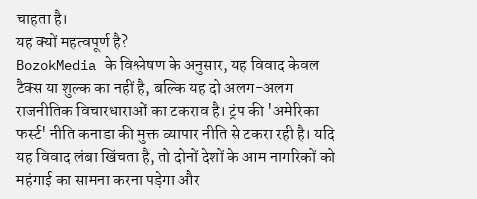चाहता है।
यह क्यों महत्वपूर्ण है?
BozokMedia के विश्लेषण के अनुसार, यह विवाद केवल टैक्स या शुल्क का नहीं है, बल्कि यह दो अलग-अलग राजनीतिक विचारधाराओं का टकराव है। ट्रंप की 'अमेरिका फर्स्ट' नीति कनाडा की मुक्त व्यापार नीति से टकरा रही है। यदि यह विवाद लंबा खिंचता है, तो दोनों देशों के आम नागरिकों को महंगाई का सामना करना पड़ेगा और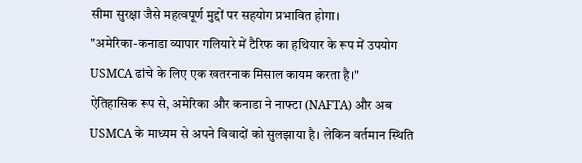सीमा सुरक्षा जैसे महत्वपूर्ण मुद्दों पर सहयोग प्रभावित होगा।
"अमेरिका-कनाडा व्यापार गलियारे में टैरिफ का हथियार के रूप में उपयोग USMCA ढांचे के लिए एक खतरनाक मिसाल कायम करता है।"
ऐतिहासिक रूप से, अमेरिका और कनाडा ने नाफ्टा (NAFTA) और अब USMCA के माध्यम से अपने विवादों को सुलझाया है। लेकिन वर्तमान स्थिति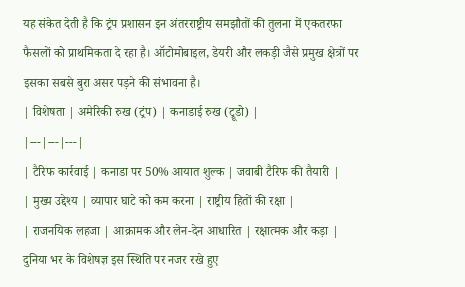यह संकेत देती है कि ट्रंप प्रशासन इन अंतरराष्ट्रीय समझौतों की तुलना में एकतरफा फैसलों को प्राथमिकता दे रहा है। ऑटोमोबाइल, डेयरी और लकड़ी जैसे प्रमुख क्षेत्रों पर इसका सबसे बुरा असर पड़ने की संभावना है।
| विशेषता | अमेरिकी रुख (ट्रंप) | कनाडाई रुख (ट्रूडो) |
|---|---|---|
| टैरिफ कार्रवाई | कनाडा पर 50% आयात शुल्क | जवाबी टैरिफ की तैयारी |
| मुख्य उद्देश्य | व्यापार घाटे को कम करना | राष्ट्रीय हितों की रक्षा |
| राजनयिक लहजा | आक्रामक और लेन-देन आधारित | रक्षात्मक और कड़ा |
दुनिया भर के विशेषज्ञ इस स्थिति पर नजर रखे हुए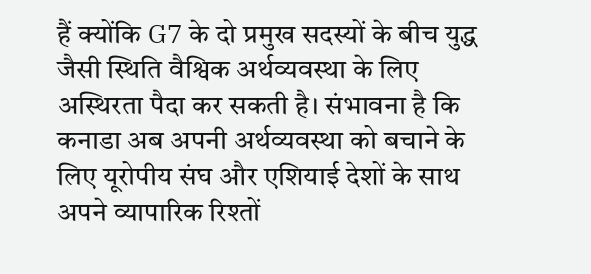हैं क्योंकि G7 के दो प्रमुख सदस्यों के बीच युद्ध जैसी स्थिति वैश्विक अर्थव्यवस्था के लिए अस्थिरता पैदा कर सकती है। संभावना है कि कनाडा अब अपनी अर्थव्यवस्था को बचाने के लिए यूरोपीय संघ और एशियाई देशों के साथ अपने व्यापारिक रिश्तों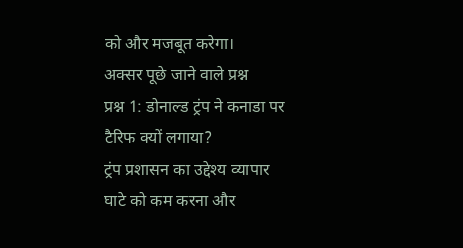को और मजबूत करेगा।
अक्सर पूछे जाने वाले प्रश्न
प्रश्न 1: डोनाल्ड ट्रंप ने कनाडा पर टैरिफ क्यों लगाया?
ट्रंप प्रशासन का उद्देश्य व्यापार घाटे को कम करना और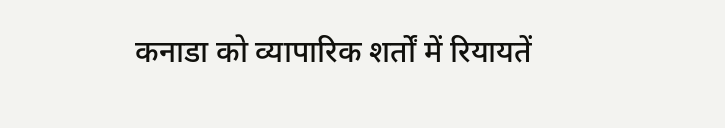कनाडा को व्यापारिक शर्तों में रियायतें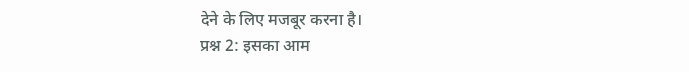देने के लिए मजबूर करना है।
प्रश्न 2: इसका आम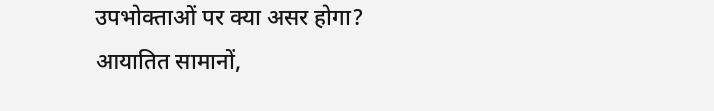उपभोक्ताओं पर क्या असर होगा?
आयातित सामानों,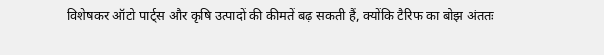विशेषकर ऑटो पार्ट्स और कृषि उत्पादों की कीमतें बढ़ सकती हैं, क्योंकि टैरिफ का बोझ अंततः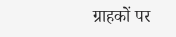ग्राहकों पर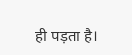ही पड़ता है।